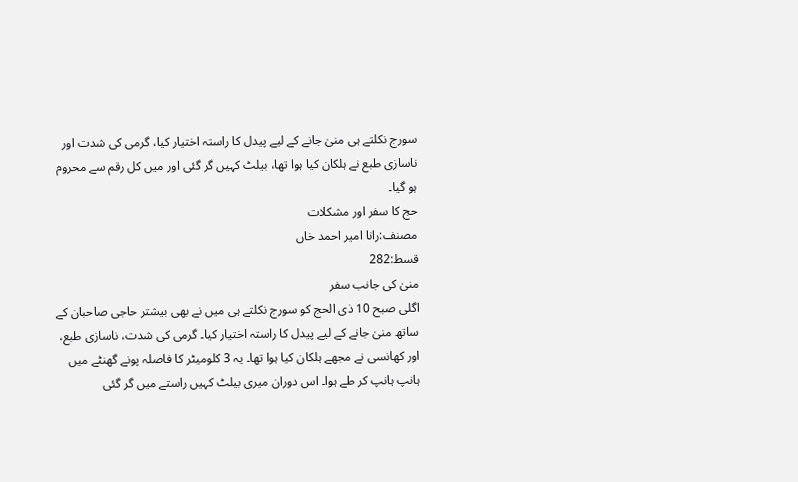سورج نکلتے ہی منیٰ جانے کے لیے پیدل کا راستہ اختیار کیا، گرمی کی شدت اور ناسازی طبع نے ہلکان کیا ہوا تھا، بیلٹ کہیں گر گئی اور میں کل رقم سے محروم ہو گیا۔
حج کا سفر اور مشکلات
مصنف:رانا امیر احمد خاں
قسط:282
منیٰ کی جانب سفر
اگلی صبح 10 ذی الحج کو سورج نکلتے ہی میں نے بھی بیشتر حاجی صاحبان کے ساتھ منیٰ جانے کے لیے پیدل کا راستہ اختیار کیا۔ گرمی کی شدت، ناسازی طبع، اور کھانسی نے مجھے ہلکان کیا ہوا تھا۔ یہ 3 کلومیٹر کا فاصلہ پونے گھنٹے میں ہانپ ہانپ کر طے ہوا۔ اس دوران میری بیلٹ کہیں راستے میں گر گئی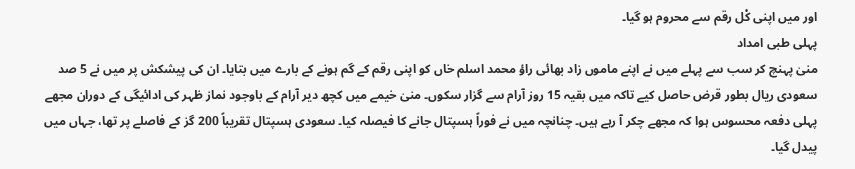اور میں اپنی کْل رقم سے محروم ہو گیا۔
پہلی طبی امداد
منیٰ پہنچ کر سب سے پہلے میں نے اپنے ماموں زاد بھائی راؤ محمد اسلم خاں کو اپنی رقم کے گم ہونے کے بارے میں بتایا۔ ان کی پیشکش پر میں نے 5 صد سعودی ریال بطور قرض حاصل کیے تاکہ میں بقیہ 15 روز آرام سے گزار سکوں۔ منیٰ خیمے میں کچھ دیر آرام کے باوجود نماز ظہر کی ادائیگی کے دوران مجھے پہلی دفعہ محسوس ہوا کہ مجھے چکر آ رہے ہیں۔ چنانچہ میں نے فوراً ہسپتال جانے کا فیصلہ کیا۔ سعودی ہسپتال تقریباً 200 گز کے فاصلے پر تھا، جہاں میں پیدل گیا۔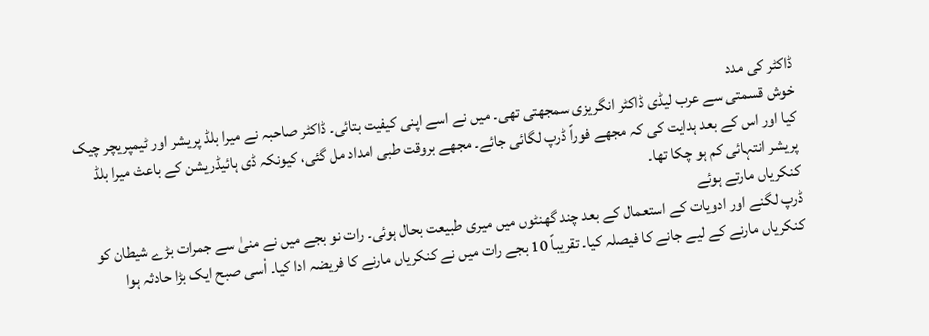ڈاکٹر کی مدد
خوش قسمتی سے عرب لیڈی ڈاکٹر انگریزی سمجھتی تھی۔ میں نے اسے اپنی کیفیت بتائی۔ ڈاکٹر صاحبہ نے میرا بلڈ پریشر اور ٹیمپریچر چیک کیا اور اس کے بعد ہدایت کی کہ مجھے فوراً ڈرپ لگائی جائے۔ مجھے بروقت طبی امداد مل گئی، کیونکہ ڈی ہائیڈریشن کے باعث میرا بلڈ پریشر انتہائی کم ہو چکا تھا۔
کنکریاں مارتے ہوئے
ڈرپ لگنے اور ادویات کے استعمال کے بعد چند گھنٹوں میں میری طبیعت بحال ہوئی۔ رات نو بجے میں نے منیٰ سے جمرات بڑے شیطان کو کنکریاں مارنے کے لیے جانے کا فیصلہ کیا۔ تقریباً 10 بجے رات میں نے کنکریاں مارنے کا فریضہ ادا کیا۔ اْسی صبح ایک بڑا حادثہ ہوا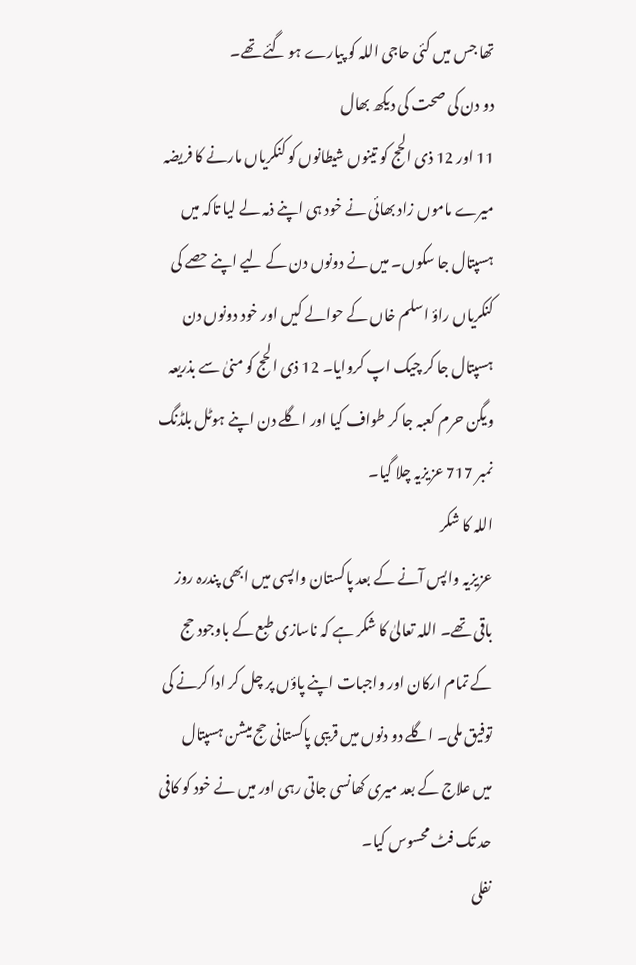تھا جس میں کئی حاجی اللہ کو پیارے ہو گئے تھے۔
دو دن کی صحت کی دیکھ بھال
11 اور 12 ذی الحج کو تینوں شیطانوں کو کنکریاں مارنے کا فریضہ میرے ماموں زاد بھائی نے خود ہی اپنے ذمہ لے لیا تاکہ میں ہسپتال جا سکوں۔ میں نے دونوں دن کے لیے اپنے حصے کی کنکریاں راؤ اسلم خاں کے حوالے کیں اور خود دونوں دن ہسپتال جا کر چیک اپ کروایا۔ 12 ذی الحج کو منیٰ سے بذریعہ ویگن حرم کعبہ جا کر طواف کیا اور اگلے دن اپنے ہوٹل بلڈنگ نمبر 717 عزیزیہ چلا گیا۔
اللہ کا شکر
عزیزیہ واپس آنے کے بعد پاکستان واپسی میں ابھی پندرہ روز باقی تھے۔ اللہ تعالیٰ کا شکر ہے کہ ناسازی طبع کے باوجود حج کے تمام ارکان اور واجبات اپنے پاؤں پر چل کر ادا کرنے کی توفیق ملی۔ اگلے دو دنوں میں قریبی پاکستانی حج میشن ہسپتال میں علاج کے بعد میری کھانسی جاتی رہی اور میں نے خود کو کافی حد تک فٹ محسوس کیا۔
نفلی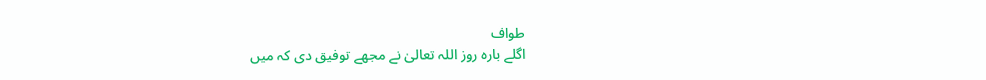طواف
اگلے بارہ روز اللہ تعالیٰ نے مجھے توفیق دی کہ میں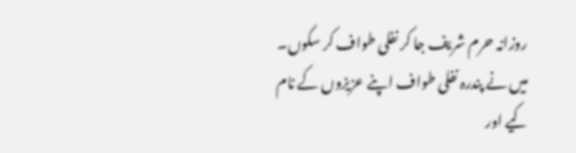روزانہ حرم شریف جا کر نفلی طواف کر سکوں۔ میں نے پندرہ نفلی طواف اپنے عزیزوں کے نام کیے اور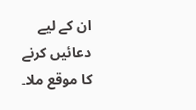ان کے لیے دعائیں کرنے کا موقع ملا۔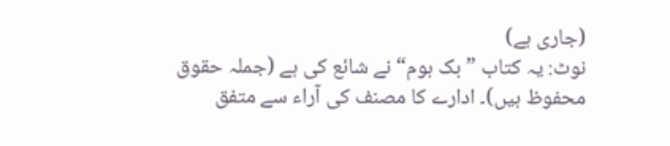(جاری ہے)
نوٹ: یہ کتاب ”بک ہوم“ نے شائع کی ہے (جملہ حقوق محفوظ ہیں)۔ ادارے کا مصنف کی آراء سے متفق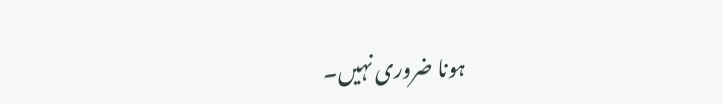ہونا ضروری نہیں۔